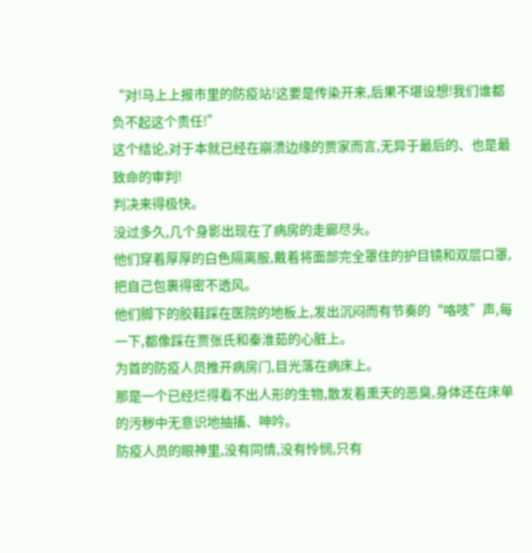“对!马上上报市里的防疫站!这要是传染开来,后果不堪设想!我们谁都负不起这个责任!”
这个结论,对于本就已经在崩溃边缘的贾家而言,无异于最后的、也是最致命的审判!
判决来得极快。
没过多久,几个身影出现在了病房的走廊尽头。
他们穿着厚厚的白色隔离服,戴着将面部完全罩住的护目镜和双层口罩,把自己包裹得密不透风。
他们脚下的胶鞋踩在医院的地板上,发出沉闷而有节奏的“咯吱”声,每一下,都像踩在贾张氏和秦淮茹的心脏上。
为首的防疫人员推开病房门,目光落在病床上。
那是一个已经烂得看不出人形的生物,散发着熏天的恶臭,身体还在床单的污秽中无意识地抽搐、呻吟。
防疫人员的眼神里,没有同情,没有怜悯,只有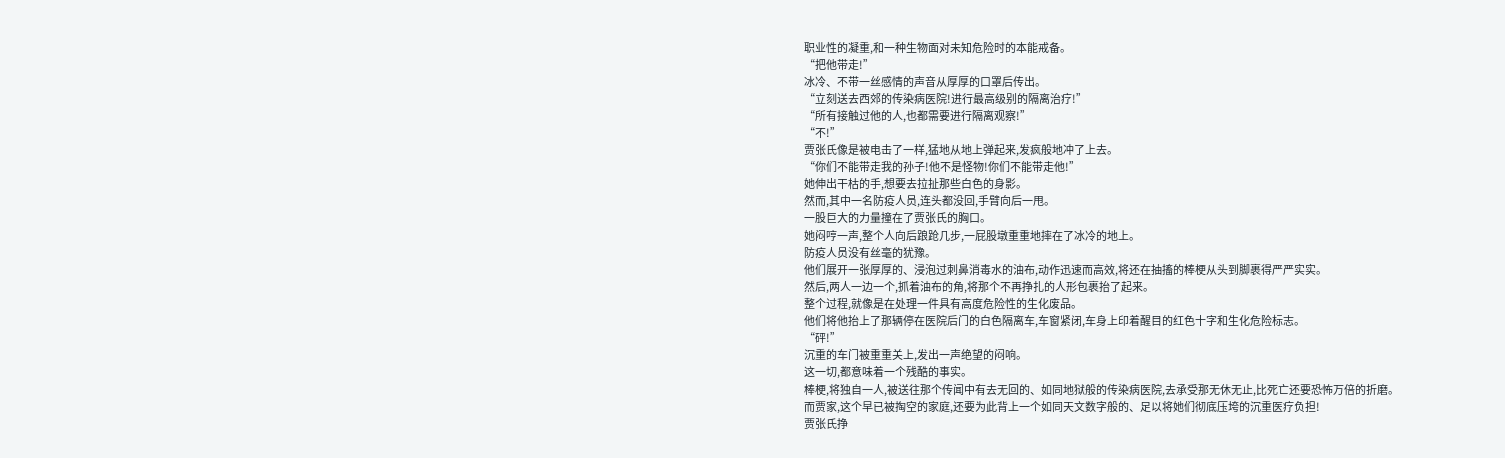职业性的凝重,和一种生物面对未知危险时的本能戒备。
“把他带走!”
冰冷、不带一丝感情的声音从厚厚的口罩后传出。
“立刻送去西郊的传染病医院!进行最高级别的隔离治疗!”
“所有接触过他的人,也都需要进行隔离观察!”
“不!”
贾张氏像是被电击了一样,猛地从地上弹起来,发疯般地冲了上去。
“你们不能带走我的孙子!他不是怪物!你们不能带走他!”
她伸出干枯的手,想要去拉扯那些白色的身影。
然而,其中一名防疫人员,连头都没回,手臂向后一甩。
一股巨大的力量撞在了贾张氏的胸口。
她闷哼一声,整个人向后踉跄几步,一屁股墩重重地摔在了冰冷的地上。
防疫人员没有丝毫的犹豫。
他们展开一张厚厚的、浸泡过刺鼻消毒水的油布,动作迅速而高效,将还在抽搐的棒梗从头到脚裹得严严实实。
然后,两人一边一个,抓着油布的角,将那个不再挣扎的人形包裹抬了起来。
整个过程,就像是在处理一件具有高度危险性的生化废品。
他们将他抬上了那辆停在医院后门的白色隔离车,车窗紧闭,车身上印着醒目的红色十字和生化危险标志。
“砰!”
沉重的车门被重重关上,发出一声绝望的闷响。
这一切,都意味着一个残酷的事实。
棒梗,将独自一人,被送往那个传闻中有去无回的、如同地狱般的传染病医院,去承受那无休无止,比死亡还要恐怖万倍的折磨。
而贾家,这个早已被掏空的家庭,还要为此背上一个如同天文数字般的、足以将她们彻底压垮的沉重医疗负担!
贾张氏挣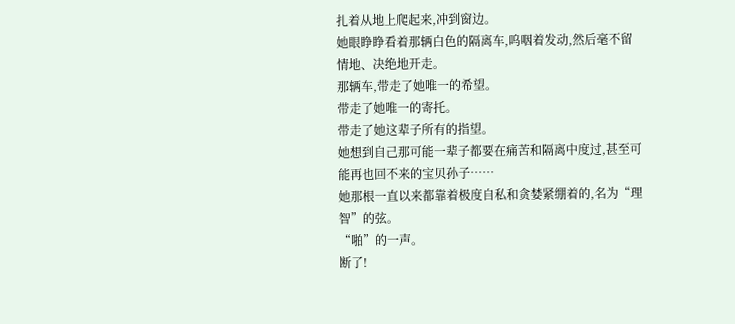扎着从地上爬起来,冲到窗边。
她眼睁睁看着那辆白色的隔离车,呜咽着发动,然后毫不留情地、决绝地开走。
那辆车,带走了她唯一的希望。
带走了她唯一的寄托。
带走了她这辈子所有的指望。
她想到自己那可能一辈子都要在痛苦和隔离中度过,甚至可能再也回不来的宝贝孙子……
她那根一直以来都靠着极度自私和贪婪紧绷着的,名为“理智”的弦。
“啪”的一声。
断了!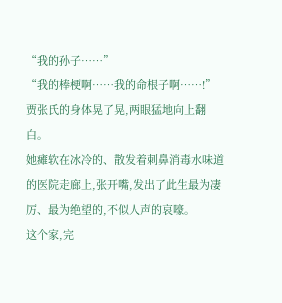“我的孙子……”
“我的棒梗啊……我的命根子啊……!”
贾张氏的身体晃了晃,两眼猛地向上翻白。
她瘫软在冰冷的、散发着刺鼻消毒水味道的医院走廊上,张开嘴,发出了此生最为凄厉、最为绝望的,不似人声的哀嚎。
这个家,完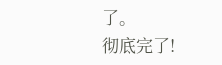了。
彻底完了!